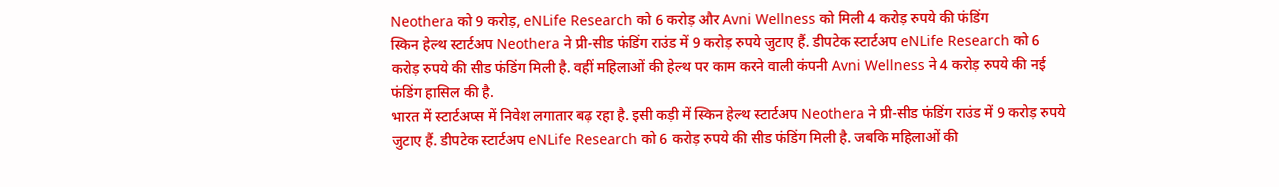Neothera को 9 करोड़, eNLife Research को 6 करोड़ और Avni Wellness को मिली 4 करोड़ रुपये की फंडिंग
स्किन हेल्थ स्टार्टअप Neothera ने प्री-सीड फंडिंग राउंड में 9 करोड़ रुपये जुटाए हैं. डीपटेक स्टार्टअप eNLife Research को 6 करोड़ रुपये की सीड फंडिंग मिली है. वहीं महिलाओं की हेल्थ पर काम करने वाली कंपनी Avni Wellness ने 4 करोड़ रुपये की नई फंडिंग हासिल की है.
भारत में स्टार्टअप्स में निवेश लगातार बढ़ रहा है. इसी कड़ी में स्किन हेल्थ स्टार्टअप Neothera ने प्री-सीड फंडिंग राउंड में 9 करोड़ रुपये जुटाए हैं. डीपटेक स्टार्टअप eNLife Research को 6 करोड़ रुपये की सीड फंडिंग मिली है. जबकि महिलाओं की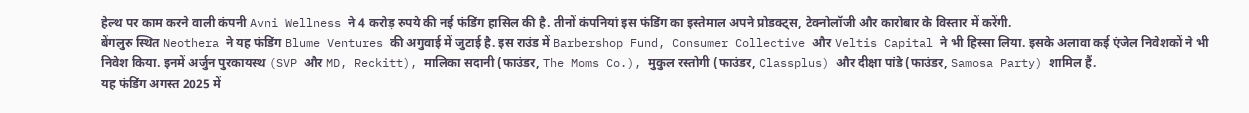हेल्थ पर काम करने वाली कंपनी Avni Wellness ने 4 करोड़ रुपये की नई फंडिंग हासिल की है. तीनों कंपनियां इस फंडिंग का इस्तेमाल अपने प्रोडक्ट्स, टेक्नोलॉजी और कारोबार के विस्तार में करेंगी.
बेंगलुरु स्थित Neothera ने यह फंडिंग Blume Ventures की अगुवाई में जुटाई है. इस राउंड में Barbershop Fund, Consumer Collective और Veltis Capital ने भी हिस्सा लिया. इसके अलावा कई एंजेल निवेशकों ने भी निवेश किया. इनमें अर्जुन पुरकायस्थ (SVP और MD, Reckitt), मालिका सदानी (फाउंडर, The Moms Co.), मुकुल रस्तोगी (फाउंडर, Classplus) और दीक्षा पांडे (फाउंडर, Samosa Party) शामिल हैं.
यह फंडिंग अगस्त 2025 में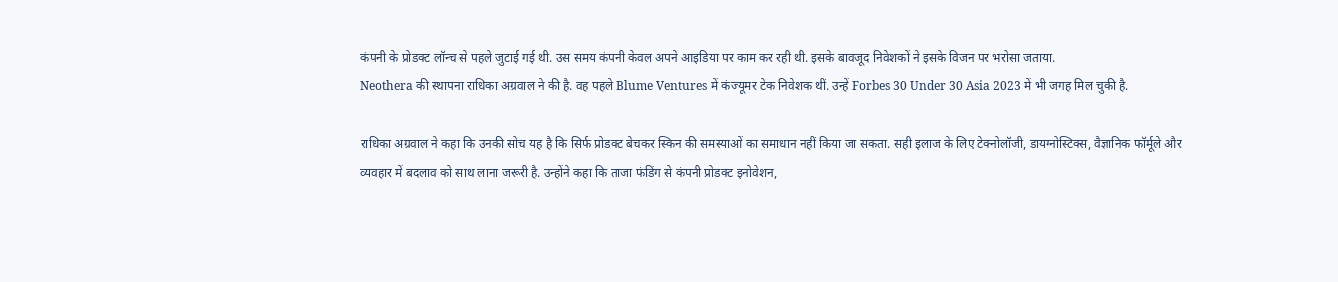कंपनी के प्रोडक्ट लॉन्च से पहले जुटाई गई थी. उस समय कंपनी केवल अपने आइडिया पर काम कर रही थी. इसके बावजूद निवेशकों ने इसके विजन पर भरोसा जताया.
Neothera की स्थापना राधिका अग्रवाल ने की है. वह पहले Blume Ventures में कंज्यूमर टेक निवेशक थीं. उन्हें Forbes 30 Under 30 Asia 2023 में भी जगह मिल चुकी है.

राधिका अग्रवाल ने कहा कि उनकी सोच यह है कि सिर्फ प्रोडक्ट बेचकर स्किन की समस्याओं का समाधान नहीं किया जा सकता. सही इलाज के लिए टेक्नोलॉजी, डायग्नोस्टिक्स, वैज्ञानिक फॉर्मूले और व्यवहार में बदलाव को साथ लाना जरूरी है. उन्होंने कहा कि ताजा फंडिंग से कंपनी प्रोडक्ट इनोवेशन,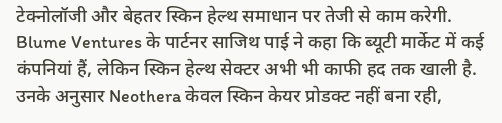टेक्नोलॉजी और बेहतर स्किन हेल्थ समाधान पर तेजी से काम करेगी.
Blume Ventures के पार्टनर साजिथ पाई ने कहा कि ब्यूटी मार्केट में कई कंपनियां हैं, लेकिन स्किन हेल्थ सेक्टर अभी भी काफी हद तक खाली है. उनके अनुसार Neothera केवल स्किन केयर प्रोडक्ट नहीं बना रही,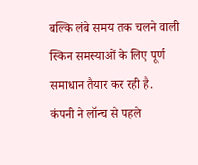बल्कि लंबे समय तक चलने वाली स्किन समस्याओं के लिए पूर्ण समाधान तैयार कर रही है.
कंपनी ने लॉन्च से पहले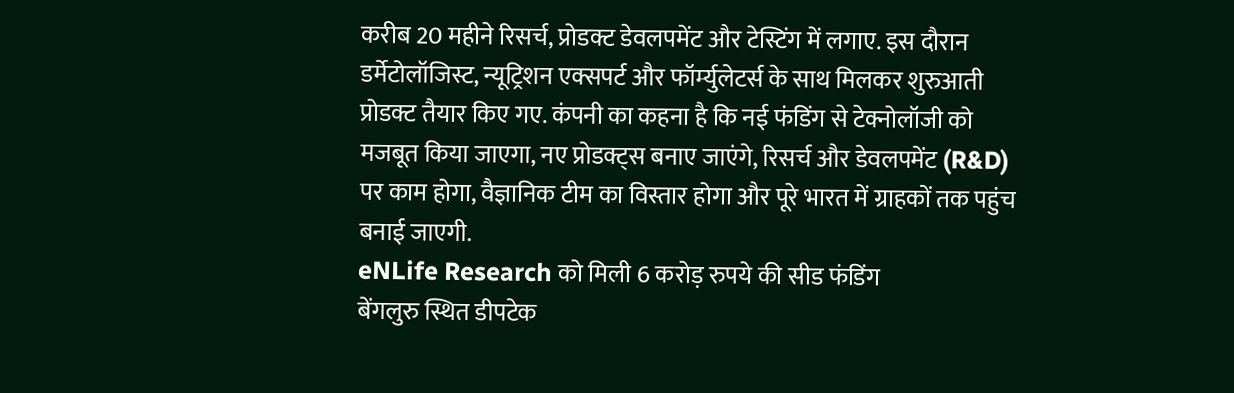करीब 20 महीने रिसर्च, प्रोडक्ट डेवलपमेंट और टेस्टिंग में लगाए. इस दौरान डर्मेटोलॉजिस्ट, न्यूट्रिशन एक्सपर्ट और फॉर्म्युलेटर्स के साथ मिलकर शुरुआती प्रोडक्ट तैयार किए गए. कंपनी का कहना है कि नई फंडिंग से टेक्नोलॉजी को मजबूत किया जाएगा, नए प्रोडक्ट्स बनाए जाएंगे, रिसर्च और डेवलपमेंट (R&D) पर काम होगा, वैज्ञानिक टीम का विस्तार होगा और पूरे भारत में ग्राहकों तक पहुंच बनाई जाएगी.
eNLife Research को मिली 6 करोड़ रुपये की सीड फंडिंग
बेंगलुरु स्थित डीपटेक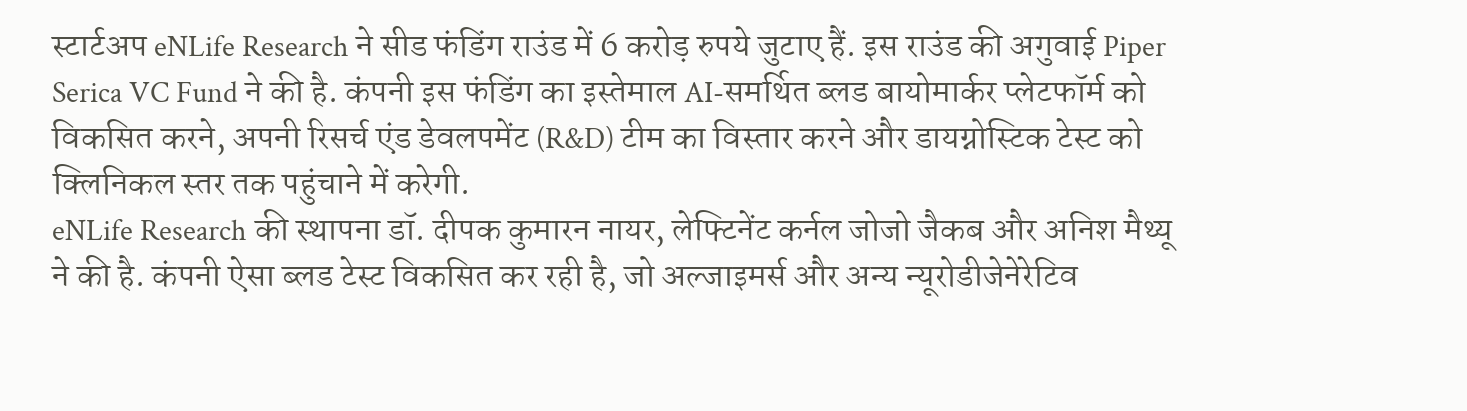स्टार्टअप eNLife Research ने सीड फंडिंग राउंड में 6 करोड़ रुपये जुटाए हैं. इस राउंड की अगुवाई Piper Serica VC Fund ने की है. कंपनी इस फंडिंग का इस्तेमाल AI-समर्थित ब्लड बायोमार्कर प्लेटफॉर्म को विकसित करने, अपनी रिसर्च एंड डेवलपमेंट (R&D) टीम का विस्तार करने और डायग्नोस्टिक टेस्ट को क्लिनिकल स्तर तक पहुंचाने में करेगी.
eNLife Research की स्थापना डॉ. दीपक कुमारन नायर, लेफ्टिनेंट कर्नल जोजो जैकब और अनिश मैथ्यू ने की है. कंपनी ऐसा ब्लड टेस्ट विकसित कर रही है, जो अल्जाइमर्स और अन्य न्यूरोडीजेनेरेटिव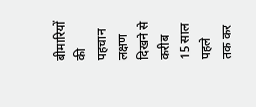बीमारियों की पहचान लक्षण दिखने से करीब 15 साल पहले तक कर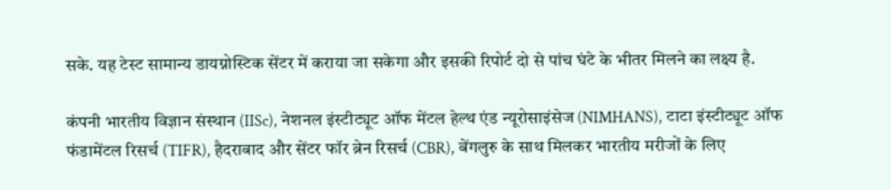सके. यह टेस्ट सामान्य डायग्नोस्टिक सेंटर में कराया जा सकेगा और इसकी रिपोर्ट दो से पांच घंटे के भीतर मिलने का लक्ष्य है.

कंपनी भारतीय विज्ञान संस्थान (IISc), नेशनल इंस्टीट्यूट ऑफ मेंटल हेल्थ एंड न्यूरोसाइंसेज (NIMHANS), टाटा इंस्टीट्यूट ऑफ फंडामेंटल रिसर्च (TIFR), हैदराबाद और सेंटर फॉर ब्रेन रिसर्च (CBR), बेंगलुरु के साथ मिलकर भारतीय मरीजों के लिए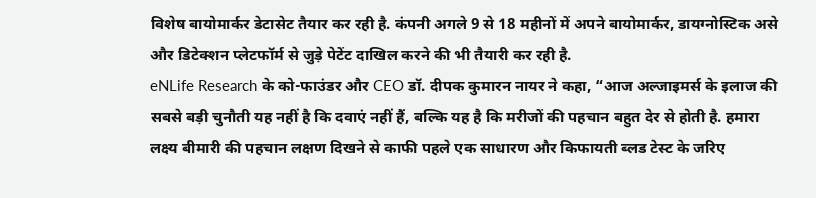विशेष बायोमार्कर डेटासेट तैयार कर रही है. कंपनी अगले 9 से 18 महीनों में अपने बायोमार्कर, डायग्नोस्टिक असे और डिटेक्शन प्लेटफॉर्म से जुड़े पेटेंट दाखिल करने की भी तैयारी कर रही है.
eNLife Research के को-फाउंडर और CEO डॉ. दीपक कुमारन नायर ने कहा, “आज अल्जाइमर्स के इलाज की सबसे बड़ी चुनौती यह नहीं है कि दवाएं नहीं हैं, बल्कि यह है कि मरीजों की पहचान बहुत देर से होती है. हमारा लक्ष्य बीमारी की पहचान लक्षण दिखने से काफी पहले एक साधारण और किफायती ब्लड टेस्ट के जरिए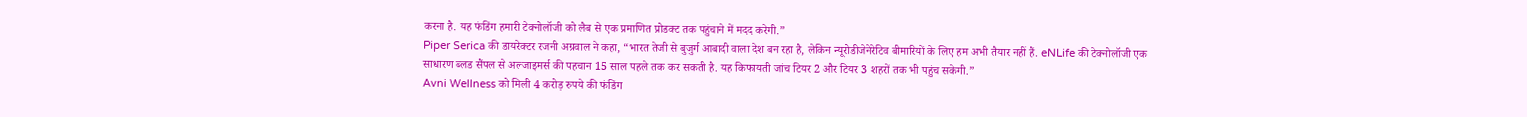करना है. यह फंडिंग हमारी टेक्नोलॉजी को लैब से एक प्रमाणित प्रोडक्ट तक पहुंचाने में मदद करेगी.”
Piper Serica की डायरेक्टर रजनी अग्रवाल ने कहा, “भारत तेजी से बुजुर्ग आबादी वाला देश बन रहा है, लेकिन न्यूरोडीजेनेरेटिव बीमारियों के लिए हम अभी तैयार नहीं हैं. eNLife की टेक्नोलॉजी एक साधारण ब्लड सैंपल से अल्जाइमर्स की पहचान 15 साल पहले तक कर सकती है. यह किफायती जांच टियर 2 और टियर 3 शहरों तक भी पहुंच सकेगी.”
Avni Wellness को मिली 4 करोड़ रुपये की फंडिंग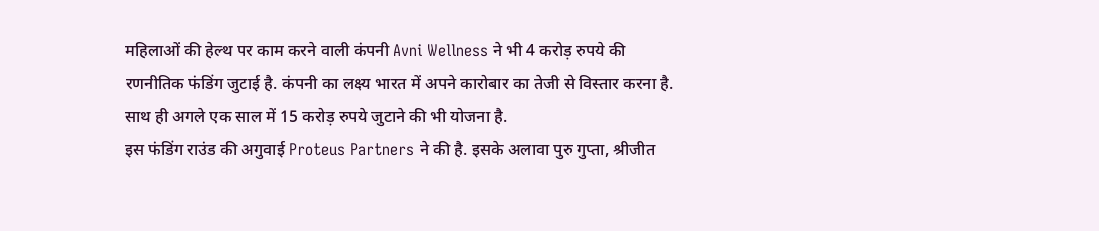महिलाओं की हेल्थ पर काम करने वाली कंपनी Avni Wellness ने भी 4 करोड़ रुपये की रणनीतिक फंडिंग जुटाई है. कंपनी का लक्ष्य भारत में अपने कारोबार का तेजी से विस्तार करना है. साथ ही अगले एक साल में 15 करोड़ रुपये जुटाने की भी योजना है.
इस फंडिंग राउंड की अगुवाई Proteus Partners ने की है. इसके अलावा पुरु गुप्ता, श्रीजीत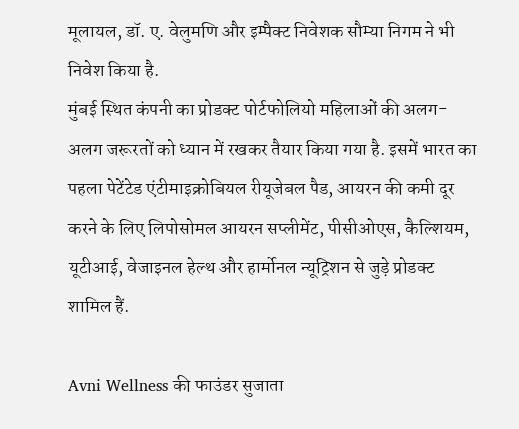मूलायल, डॉ. ए. वेलुमणि और इम्पैक्ट निवेशक सौम्या निगम ने भी निवेश किया है.
मुंबई स्थित कंपनी का प्रोडक्ट पोर्टफोलियो महिलाओं की अलग-अलग जरूरतों को ध्यान में रखकर तैयार किया गया है. इसमें भारत का पहला पेटेंटेड एंटीमाइक्रोबियल रीयूजेबल पैड, आयरन की कमी दूर करने के लिए लिपोसोमल आयरन सप्लीमेंट, पीसीओएस, कैल्शियम, यूटीआई, वेजाइनल हेल्थ और हार्मोनल न्यूट्रिशन से जुड़े प्रोडक्ट शामिल हैं.

Avni Wellness की फाउंडर सुजाता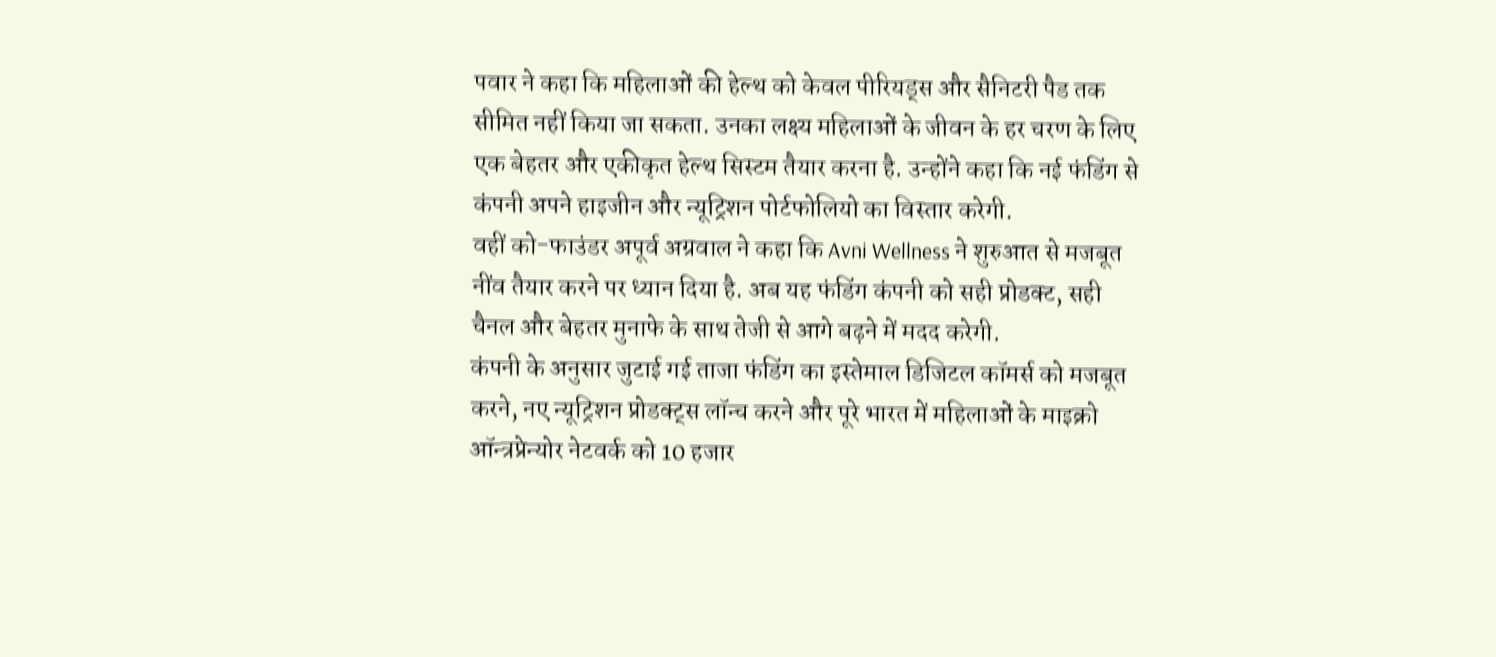पवार ने कहा कि महिलाओं की हेल्थ को केवल पीरियड्स और सैनिटरी पैड तक सीमित नहीं किया जा सकता. उनका लक्ष्य महिलाओं के जीवन के हर चरण के लिए एक बेहतर और एकीकृत हेल्थ सिस्टम तैयार करना है. उन्होंने कहा कि नई फंडिंग से कंपनी अपने हाइजीन और न्यूट्रिशन पोर्टफोलियो का विस्तार करेगी.
वहीं को-फाउंडर अपूर्व अग्रवाल ने कहा कि Avni Wellness ने शुरुआत से मजबूत नींव तैयार करने पर ध्यान दिया है. अब यह फंडिंग कंपनी को सही प्रोडक्ट, सही चैनल और बेहतर मुनाफे के साथ तेजी से आगे बढ़ने में मदद करेगी.
कंपनी के अनुसार जुटाई गई ताजा फंडिंग का इस्तेमाल डिजिटल कॉमर्स को मजबूत करने, नए न्यूट्रिशन प्रोडक्ट्स लॉन्च करने और पूरे भारत में महिलाओं के माइक्रो ऑन्त्रप्रेन्योर नेटवर्क को 10 हजार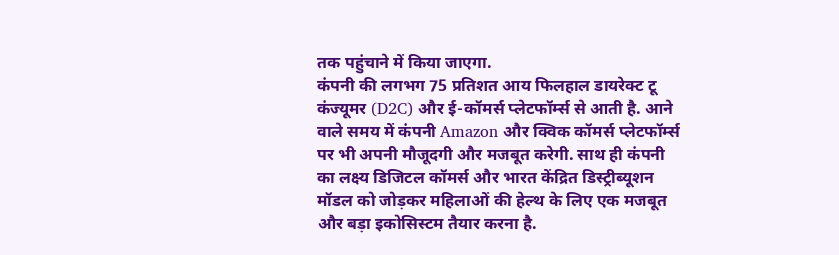तक पहुंचाने में किया जाएगा.
कंपनी की लगभग 75 प्रतिशत आय फिलहाल डायरेक्ट टू कंज्यूमर (D2C) और ई-कॉमर्स प्लेटफॉर्म्स से आती है. आने वाले समय में कंपनी Amazon और क्विक कॉमर्स प्लेटफॉर्म्स पर भी अपनी मौजूदगी और मजबूत करेगी. साथ ही कंपनी का लक्ष्य डिजिटल कॉमर्स और भारत केंद्रित डिस्ट्रीब्यूशन मॉडल को जोड़कर महिलाओं की हेल्थ के लिए एक मजबूत और बड़ा इकोसिस्टम तैयार करना है.